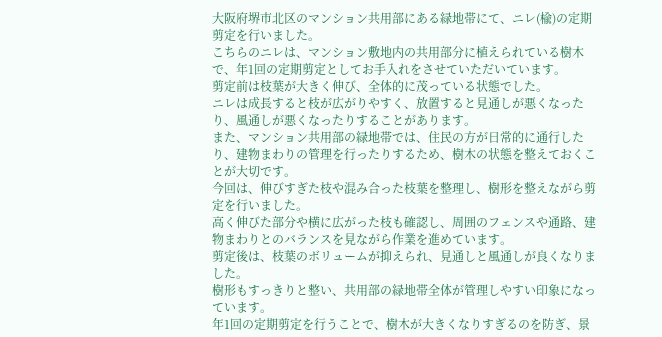大阪府堺市北区のマンション共用部にある緑地帯にて、ニレ(楡)の定期剪定を行いました。
こちらのニレは、マンション敷地内の共用部分に植えられている樹木で、年1回の定期剪定としてお手入れをさせていただいています。
剪定前は枝葉が大きく伸び、全体的に茂っている状態でした。
ニレは成長すると枝が広がりやすく、放置すると見通しが悪くなったり、風通しが悪くなったりすることがあります。
また、マンション共用部の緑地帯では、住民の方が日常的に通行したり、建物まわりの管理を行ったりするため、樹木の状態を整えておくことが大切です。
今回は、伸びすぎた枝や混み合った枝葉を整理し、樹形を整えながら剪定を行いました。
高く伸びた部分や横に広がった枝も確認し、周囲のフェンスや通路、建物まわりとのバランスを見ながら作業を進めています。
剪定後は、枝葉のボリュームが抑えられ、見通しと風通しが良くなりました。
樹形もすっきりと整い、共用部の緑地帯全体が管理しやすい印象になっています。
年1回の定期剪定を行うことで、樹木が大きくなりすぎるのを防ぎ、景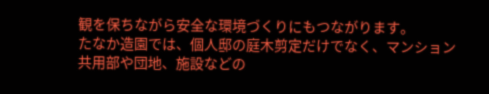観を保ちながら安全な環境づくりにもつながります。
たなか造園では、個人邸の庭木剪定だけでなく、マンション共用部や団地、施設などの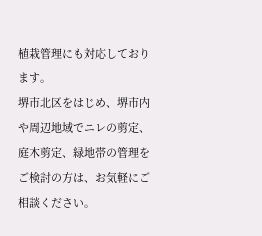植栽管理にも対応しております。
堺市北区をはじめ、堺市内や周辺地域でニレの剪定、庭木剪定、緑地帯の管理をご検討の方は、お気軽にご相談ください。